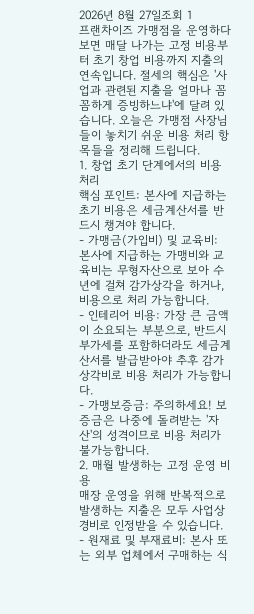2026년 8월 27일조회 1
프랜차이즈 가맹점을 운영하다 보면 매달 나가는 고정 비용부터 초기 창업 비용까지 지출의 연속입니다. 절세의 핵심은 '사업과 관련된 지출을 얼마나 꼼꼼하게 증빙하느냐'에 달려 있습니다. 오늘은 가맹점 사장님들이 놓치기 쉬운 비용 처리 항목들을 정리해 드립니다.
1. 창업 초기 단계에서의 비용 처리
핵심 포인트: 본사에 지급하는 초기 비용은 세금계산서를 반드시 챙겨야 합니다.
- 가맹금(가입비) 및 교육비: 본사에 지급하는 가맹비와 교육비는 무형자산으로 보아 수년에 걸쳐 감가상각을 하거나, 비용으로 처리 가능합니다.
- 인테리어 비용: 가장 큰 금액이 소요되는 부분으로, 반드시 부가세를 포함하더라도 세금계산서를 발급받아야 추후 감가상각비로 비용 처리가 가능합니다.
- 가맹보증금: 주의하세요! 보증금은 나중에 돌려받는 '자산'의 성격이므로 비용 처리가 불가능합니다.
2. 매월 발생하는 고정 운영 비용
매장 운영을 위해 반복적으로 발생하는 지출은 모두 사업상 경비로 인정받을 수 있습니다.
- 원재료 및 부재료비: 본사 또는 외부 업체에서 구매하는 식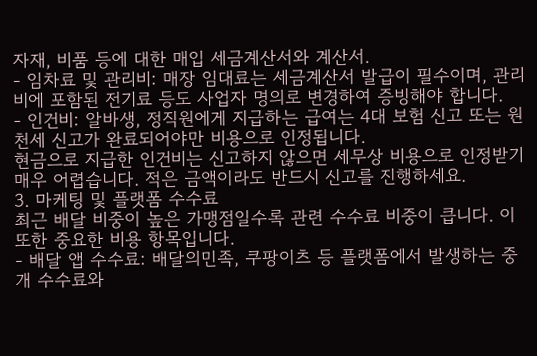자재, 비품 등에 대한 매입 세금계산서와 계산서.
- 임차료 및 관리비: 매장 임대료는 세금계산서 발급이 필수이며, 관리비에 포함된 전기료 등도 사업자 명의로 변경하여 증빙해야 합니다.
- 인건비: 알바생, 정직원에게 지급하는 급여는 4대 보험 신고 또는 원천세 신고가 완료되어야만 비용으로 인정됩니다.
현금으로 지급한 인건비는 신고하지 않으면 세무상 비용으로 인정받기 매우 어렵습니다. 적은 금액이라도 반드시 신고를 진행하세요.
3. 마케팅 및 플랫폼 수수료
최근 배달 비중이 높은 가맹점일수록 관련 수수료 비중이 큽니다. 이 또한 중요한 비용 항목입니다.
- 배달 앱 수수료: 배달의민족, 쿠팡이츠 등 플랫폼에서 발생하는 중개 수수료와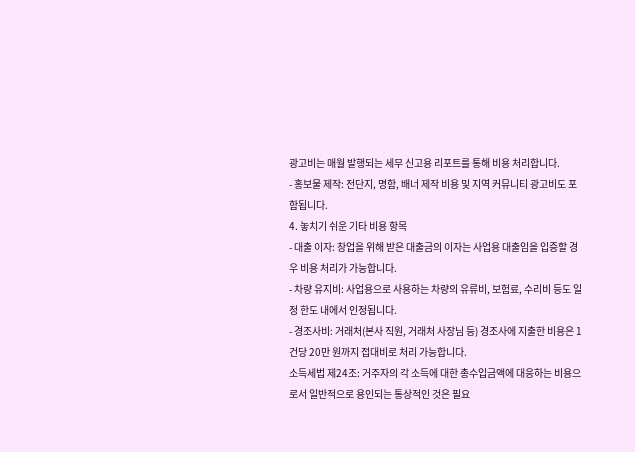광고비는 매월 발행되는 세무 신고용 리포트를 통해 비용 처리합니다.
- 홍보물 제작: 전단지, 명함, 배너 제작 비용 및 지역 커뮤니티 광고비도 포함됩니다.
4. 놓치기 쉬운 기타 비용 항목
- 대출 이자: 창업을 위해 받은 대출금의 이자는 사업용 대출임을 입증할 경우 비용 처리가 가능합니다.
- 차량 유지비: 사업용으로 사용하는 차량의 유류비, 보험료, 수리비 등도 일정 한도 내에서 인정됩니다.
- 경조사비: 거래처(본사 직원, 거래처 사장님 등) 경조사에 지출한 비용은 1건당 20만 원까지 접대비로 처리 가능합니다.
소득세법 제24조: 거주자의 각 소득에 대한 총수입금액에 대응하는 비용으로서 일반적으로 용인되는 통상적인 것은 필요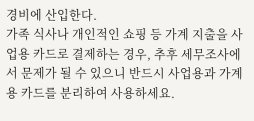경비에 산입한다.
가족 식사나 개인적인 쇼핑 등 가계 지출을 사업용 카드로 결제하는 경우, 추후 세무조사에서 문제가 될 수 있으니 반드시 사업용과 가계용 카드를 분리하여 사용하세요.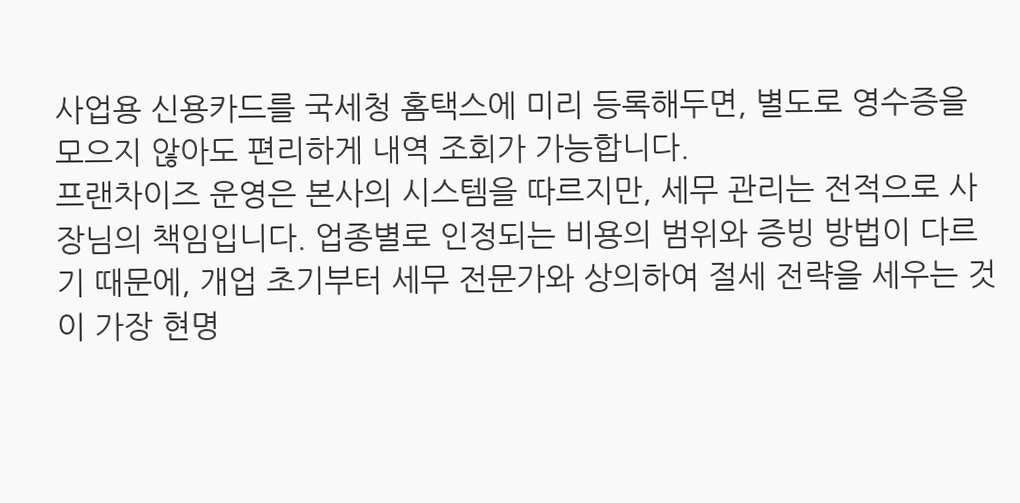사업용 신용카드를 국세청 홈택스에 미리 등록해두면, 별도로 영수증을 모으지 않아도 편리하게 내역 조회가 가능합니다.
프랜차이즈 운영은 본사의 시스템을 따르지만, 세무 관리는 전적으로 사장님의 책임입니다. 업종별로 인정되는 비용의 범위와 증빙 방법이 다르기 때문에, 개업 초기부터 세무 전문가와 상의하여 절세 전략을 세우는 것이 가장 현명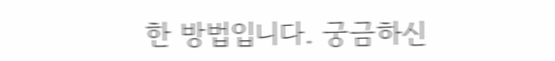한 방법입니다. 궁금하신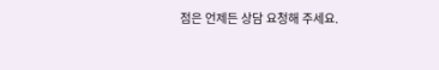점은 언제든 상담 요청해 주세요.